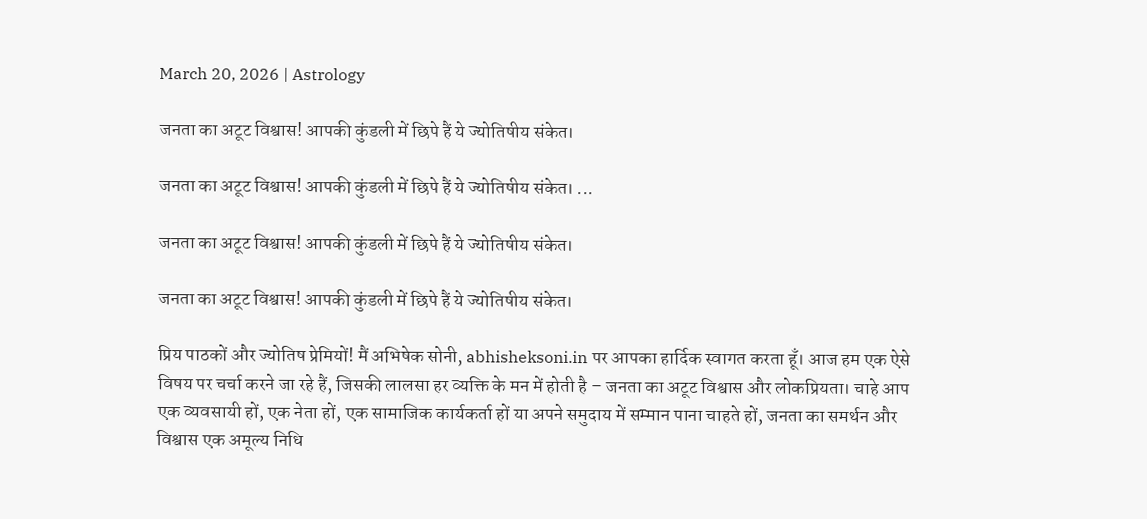March 20, 2026 | Astrology

जनता का अटूट विश्वास! आपकी कुंडली में छिपे हैं ये ज्योतिषीय संकेत।

जनता का अटूट विश्वास! आपकी कुंडली में छिपे हैं ये ज्योतिषीय संकेत। ...

जनता का अटूट विश्वास! आपकी कुंडली में छिपे हैं ये ज्योतिषीय संकेत।

जनता का अटूट विश्वास! आपकी कुंडली में छिपे हैं ये ज्योतिषीय संकेत।

प्रिय पाठकों और ज्योतिष प्रेमियों! मैं अभिषेक सोनी, abhisheksoni.in पर आपका हार्दिक स्वागत करता हूँ। आज हम एक ऐसे विषय पर चर्चा करने जा रहे हैं, जिसकी लालसा हर व्यक्ति के मन में होती है – जनता का अटूट विश्वास और लोकप्रियता। चाहे आप एक व्यवसायी हों, एक नेता हों, एक सामाजिक कार्यकर्ता हों या अपने समुदाय में सम्मान पाना चाहते हों, जनता का समर्थन और विश्वास एक अमूल्य निधि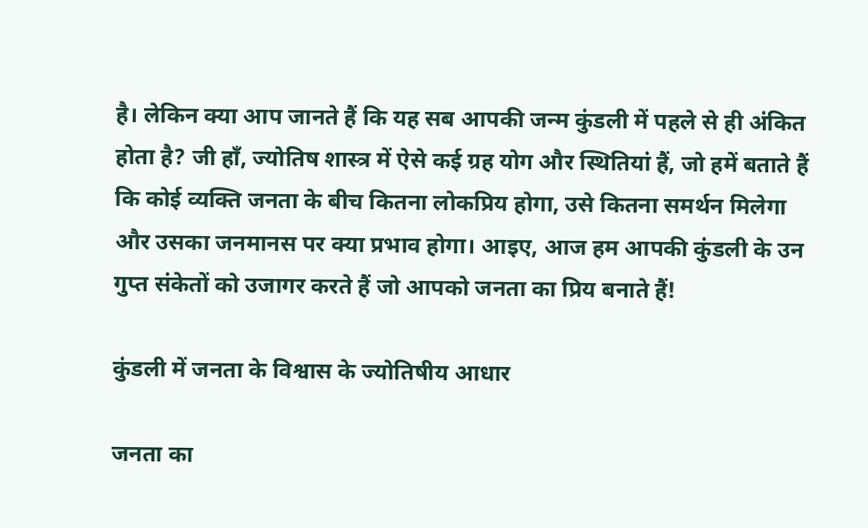है। लेकिन क्या आप जानते हैं कि यह सब आपकी जन्म कुंडली में पहले से ही अंकित होता है? जी हाँ, ज्योतिष शास्त्र में ऐसे कई ग्रह योग और स्थितियां हैं, जो हमें बताते हैं कि कोई व्यक्ति जनता के बीच कितना लोकप्रिय होगा, उसे कितना समर्थन मिलेगा और उसका जनमानस पर क्या प्रभाव होगा। आइए, आज हम आपकी कुंडली के उन गुप्त संकेतों को उजागर करते हैं जो आपको जनता का प्रिय बनाते हैं!

कुंडली में जनता के विश्वास के ज्योतिषीय आधार

जनता का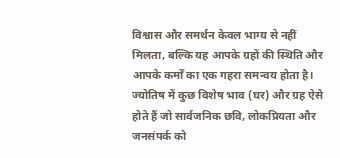विश्वास और समर्थन केवल भाग्य से नहीं मिलता, बल्कि यह आपके ग्रहों की स्थिति और आपके कर्मों का एक गहरा समन्वय होता है। ज्योतिष में कुछ विशेष भाव (घर) और ग्रह ऐसे होते हैं जो सार्वजनिक छवि, लोकप्रियता और जनसंपर्क को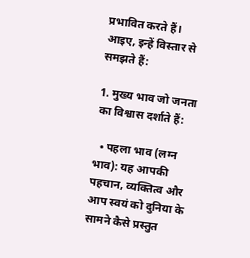प्रभावित करते हैं। आइए, इन्हें विस्तार से समझते हैं:

1. मुख्य भाव जो जनता का विश्वास दर्शाते हैं:

  • पहला भाव (लग्न भाव): यह आपकी पहचान, व्यक्तित्व और आप स्वयं को दुनिया के सामने कैसे प्रस्तुत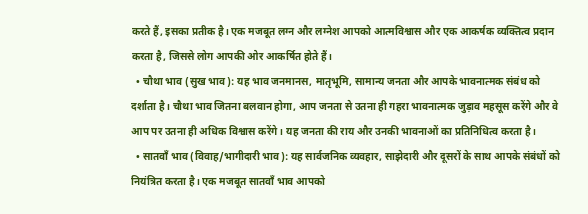करते हैं, इसका प्रतीक है। एक मजबूत लग्न और लग्नेश आपको आत्मविश्वास और एक आकर्षक व्यक्तित्व प्रदान करता है, जिससे लोग आपकी ओर आकर्षित होते हैं।
  • चौथा भाव (सुख भाव): यह भाव जनमानस, मातृभूमि, सामान्य जनता और आपके भावनात्मक संबंध को दर्शाता है। चौथा भाव जितना बलवान होगा, आप जनता से उतना ही गहरा भावनात्मक जुड़ाव महसूस करेंगे और वे आप पर उतना ही अधिक विश्वास करेंगे। यह जनता की राय और उनकी भावनाओं का प्रतिनिधित्व करता है।
  • सातवाँ भाव (विवाह/भागीदारी भाव): यह सार्वजनिक व्यवहार, साझेदारी और दूसरों के साथ आपके संबंधों को नियंत्रित करता है। एक मजबूत सातवाँ भाव आपको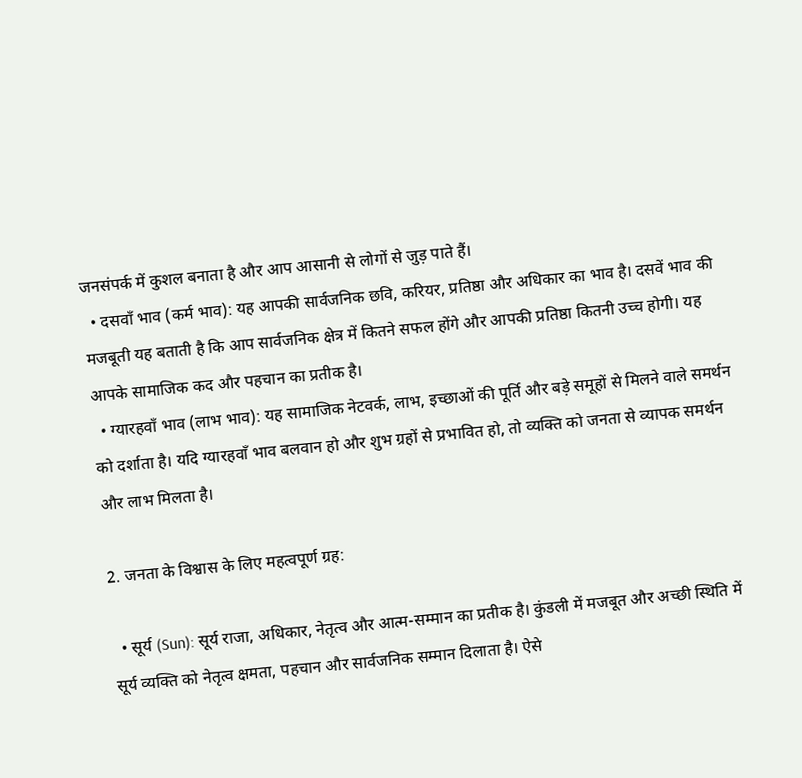जनसंपर्क में कुशल बनाता है और आप आसानी से लोगों से जुड़ पाते हैं।
  • दसवाँ भाव (कर्म भाव): यह आपकी सार्वजनिक छवि, करियर, प्रतिष्ठा और अधिकार का भाव है। दसवें भाव की मजबूती यह बताती है कि आप सार्वजनिक क्षेत्र में कितने सफल होंगे और आपकी प्रतिष्ठा कितनी उच्च होगी। यह आपके सामाजिक कद और पहचान का प्रतीक है।
  • ग्यारहवाँ भाव (लाभ भाव): यह सामाजिक नेटवर्क, लाभ, इच्छाओं की पूर्ति और बड़े समूहों से मिलने वाले समर्थन को दर्शाता है। यदि ग्यारहवाँ भाव बलवान हो और शुभ ग्रहों से प्रभावित हो, तो व्यक्ति को जनता से व्यापक समर्थन और लाभ मिलता है।

2. जनता के विश्वास के लिए महत्वपूर्ण ग्रह:

  • सूर्य (Sun): सूर्य राजा, अधिकार, नेतृत्व और आत्म-सम्मान का प्रतीक है। कुंडली में मजबूत और अच्छी स्थिति में सूर्य व्यक्ति को नेतृत्व क्षमता, पहचान और सार्वजनिक सम्मान दिलाता है। ऐसे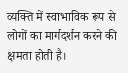व्यक्ति में स्वाभाविक रूप से लोगों का मार्गदर्शन करने की क्षमता होती है।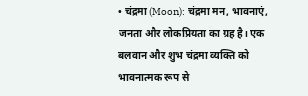• चंद्रमा (Moon): चंद्रमा मन, भावनाएं, जनता और लोकप्रियता का ग्रह है। एक बलवान और शुभ चंद्रमा व्यक्ति को भावनात्मक रूप से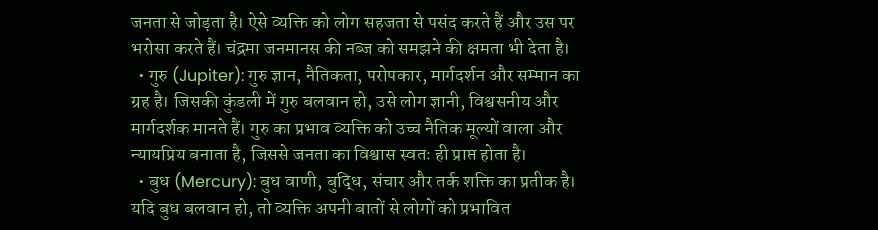जनता से जोड़ता है। ऐसे व्यक्ति को लोग सहजता से पसंद करते हैं और उस पर भरोसा करते हैं। चंद्रमा जनमानस की नब्ज को समझने की क्षमता भी देता है।
  • गुरु (Jupiter): गुरु ज्ञान, नैतिकता, परोपकार, मार्गदर्शन और सम्मान का ग्रह है। जिसकी कुंडली में गुरु बलवान हो, उसे लोग ज्ञानी, विश्वसनीय और मार्गदर्शक मानते हैं। गुरु का प्रभाव व्यक्ति को उच्च नैतिक मूल्यों वाला और न्यायप्रिय बनाता है, जिससे जनता का विश्वास स्वतः ही प्राप्त होता है।
  • बुध (Mercury): बुध वाणी, बुद्धि, संचार और तर्क शक्ति का प्रतीक है। यदि बुध बलवान हो, तो व्यक्ति अपनी बातों से लोगों को प्रभावित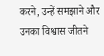करने, उन्हें समझाने और उनका विश्वास जीतने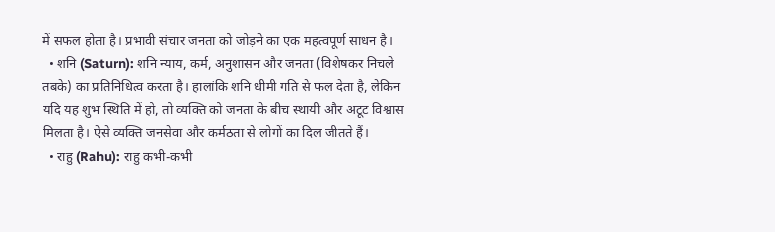में सफल होता है। प्रभावी संचार जनता को जोड़ने का एक महत्वपूर्ण साधन है।
  • शनि (Saturn): शनि न्याय, कर्म, अनुशासन और जनता (विशेषकर निचले तबके) का प्रतिनिधित्व करता है। हालांकि शनि धीमी गति से फल देता है, लेकिन यदि यह शुभ स्थिति में हो, तो व्यक्ति को जनता के बीच स्थायी और अटूट विश्वास मिलता है। ऐसे व्यक्ति जनसेवा और कर्मठता से लोगों का दिल जीतते हैं।
  • राहु (Rahu): राहु कभी-कभी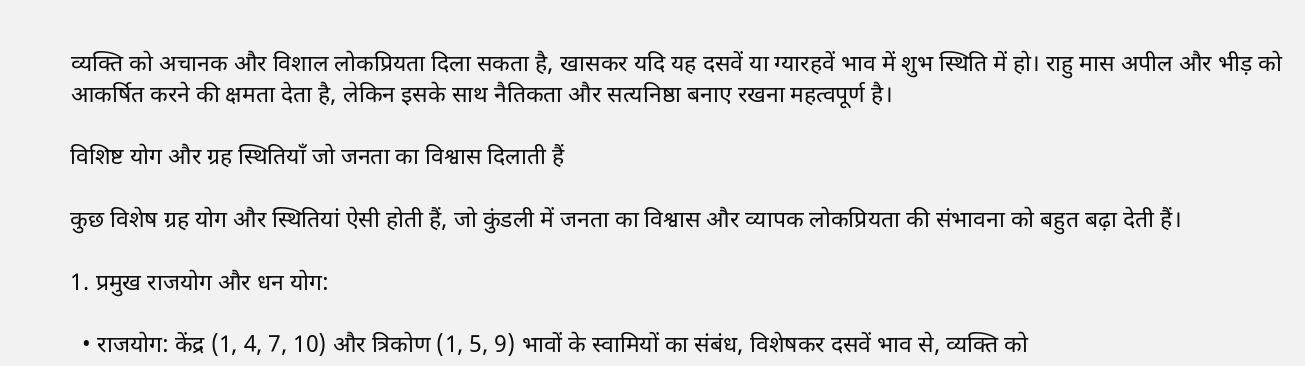व्यक्ति को अचानक और विशाल लोकप्रियता दिला सकता है, खासकर यदि यह दसवें या ग्यारहवें भाव में शुभ स्थिति में हो। राहु मास अपील और भीड़ को आकर्षित करने की क्षमता देता है, लेकिन इसके साथ नैतिकता और सत्यनिष्ठा बनाए रखना महत्वपूर्ण है।

विशिष्ट योग और ग्रह स्थितियाँ जो जनता का विश्वास दिलाती हैं

कुछ विशेष ग्रह योग और स्थितियां ऐसी होती हैं, जो कुंडली में जनता का विश्वास और व्यापक लोकप्रियता की संभावना को बहुत बढ़ा देती हैं।

1. प्रमुख राजयोग और धन योग:

  • राजयोग: केंद्र (1, 4, 7, 10) और त्रिकोण (1, 5, 9) भावों के स्वामियों का संबंध, विशेषकर दसवें भाव से, व्यक्ति को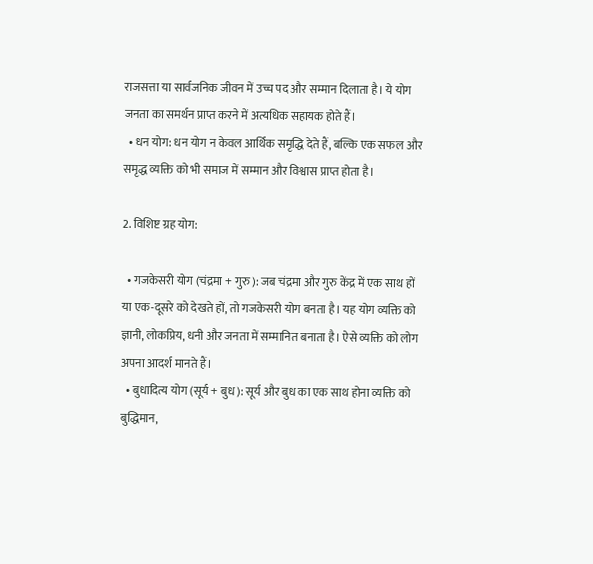राजसत्ता या सार्वजनिक जीवन में उच्च पद और सम्मान दिलाता है। ये योग जनता का समर्थन प्राप्त करने में अत्यधिक सहायक होते हैं।
  • धन योग: धन योग न केवल आर्थिक समृद्धि देते हैं, बल्कि एक सफल और समृद्ध व्यक्ति को भी समाज में सम्मान और विश्वास प्राप्त होता है।

2. विशिष्ट ग्रह योग:

  • गजकेसरी योग (चंद्रमा + गुरु): जब चंद्रमा और गुरु केंद्र में एक साथ हों या एक-दूसरे को देखते हों, तो गजकेसरी योग बनता है। यह योग व्यक्ति को ज्ञानी, लोकप्रिय, धनी और जनता में सम्मानित बनाता है। ऐसे व्यक्ति को लोग अपना आदर्श मानते हैं।
  • बुधादित्य योग (सूर्य + बुध): सूर्य और बुध का एक साथ होना व्यक्ति को बुद्धिमान,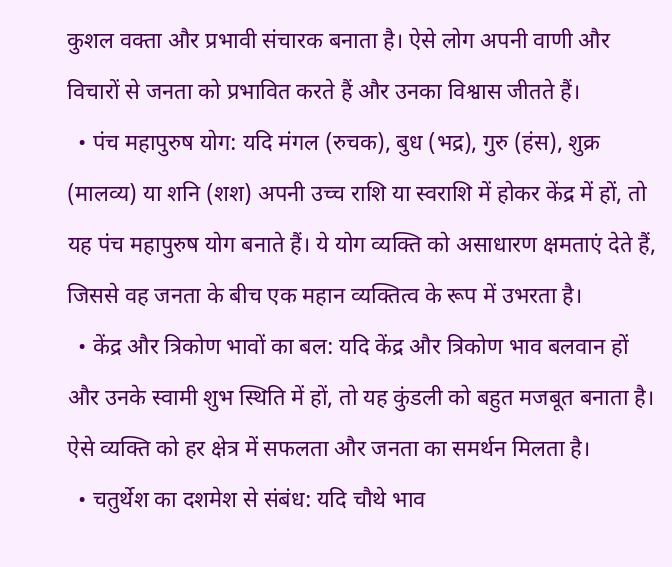कुशल वक्ता और प्रभावी संचारक बनाता है। ऐसे लोग अपनी वाणी और विचारों से जनता को प्रभावित करते हैं और उनका विश्वास जीतते हैं।
  • पंच महापुरुष योग: यदि मंगल (रुचक), बुध (भद्र), गुरु (हंस), शुक्र (मालव्य) या शनि (शश) अपनी उच्च राशि या स्वराशि में होकर केंद्र में हों, तो यह पंच महापुरुष योग बनाते हैं। ये योग व्यक्ति को असाधारण क्षमताएं देते हैं, जिससे वह जनता के बीच एक महान व्यक्तित्व के रूप में उभरता है।
  • केंद्र और त्रिकोण भावों का बल: यदि केंद्र और त्रिकोण भाव बलवान हों और उनके स्वामी शुभ स्थिति में हों, तो यह कुंडली को बहुत मजबूत बनाता है। ऐसे व्यक्ति को हर क्षेत्र में सफलता और जनता का समर्थन मिलता है।
  • चतुर्थेश का दशमेश से संबंध: यदि चौथे भाव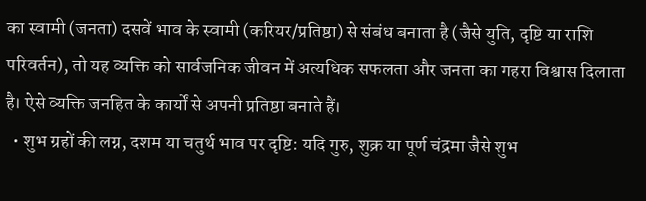का स्वामी (जनता) दसवें भाव के स्वामी (करियर/प्रतिष्ठा) से संबंध बनाता है (जैसे युति, दृष्टि या राशि परिवर्तन), तो यह व्यक्ति को सार्वजनिक जीवन में अत्यधिक सफलता और जनता का गहरा विश्वास दिलाता है। ऐसे व्यक्ति जनहित के कार्यों से अपनी प्रतिष्ठा बनाते हैं।
  • शुभ ग्रहों की लग्न, दशम या चतुर्थ भाव पर दृष्टि: यदि गुरु, शुक्र या पूर्ण चंद्रमा जैसे शुभ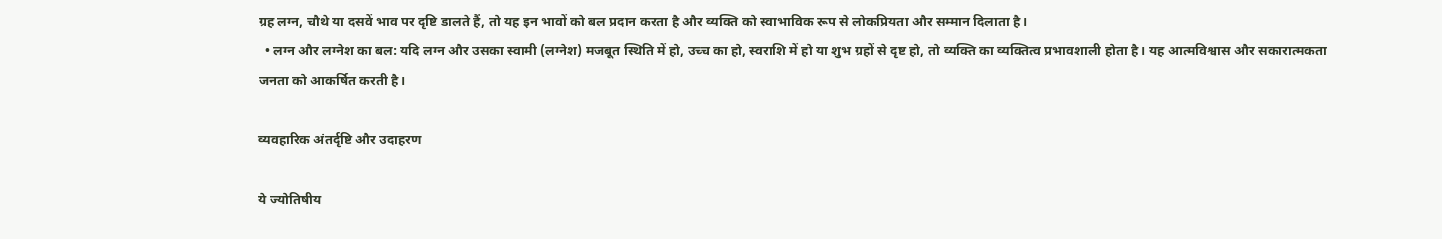ग्रह लग्न, चौथे या दसवें भाव पर दृष्टि डालते हैं, तो यह इन भावों को बल प्रदान करता है और व्यक्ति को स्वाभाविक रूप से लोकप्रियता और सम्मान दिलाता है।
  • लग्न और लग्नेश का बल: यदि लग्न और उसका स्वामी (लग्नेश) मजबूत स्थिति में हो, उच्च का हो, स्वराशि में हो या शुभ ग्रहों से दृष्ट हो, तो व्यक्ति का व्यक्तित्व प्रभावशाली होता है। यह आत्मविश्वास और सकारात्मकता जनता को आकर्षित करती है।

व्यवहारिक अंतर्दृष्टि और उदाहरण

ये ज्योतिषीय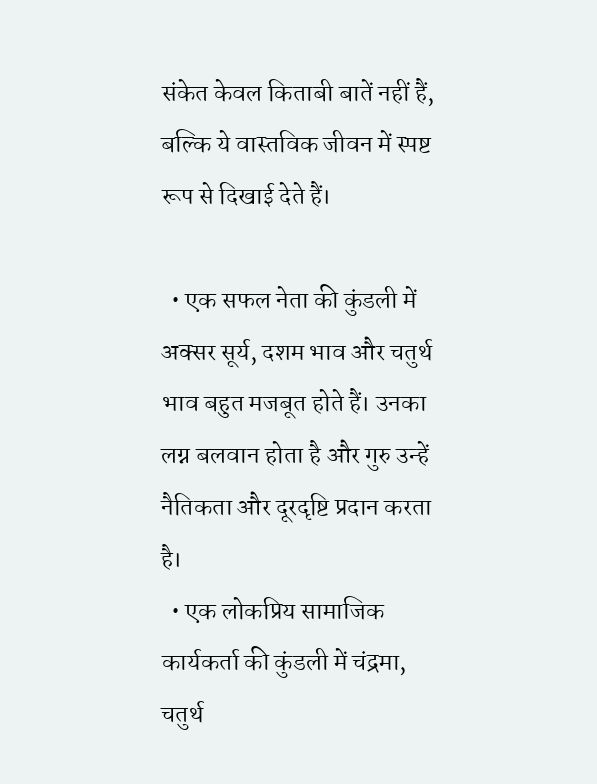संकेत केवल किताबी बातें नहीं हैं, बल्कि ये वास्तविक जीवन में स्पष्ट रूप से दिखाई देते हैं।

  • एक सफल नेता की कुंडली में अक्सर सूर्य, दशम भाव और चतुर्थ भाव बहुत मजबूत होते हैं। उनका लग्न बलवान होता है और गुरु उन्हें नैतिकता और दूरदृष्टि प्रदान करता है।
  • एक लोकप्रिय सामाजिक कार्यकर्ता की कुंडली में चंद्रमा, चतुर्थ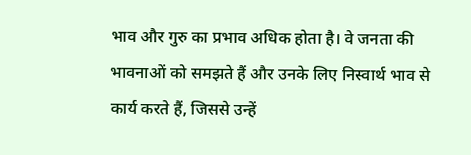भाव और गुरु का प्रभाव अधिक होता है। वे जनता की भावनाओं को समझते हैं और उनके लिए निस्वार्थ भाव से कार्य करते हैं, जिससे उन्हें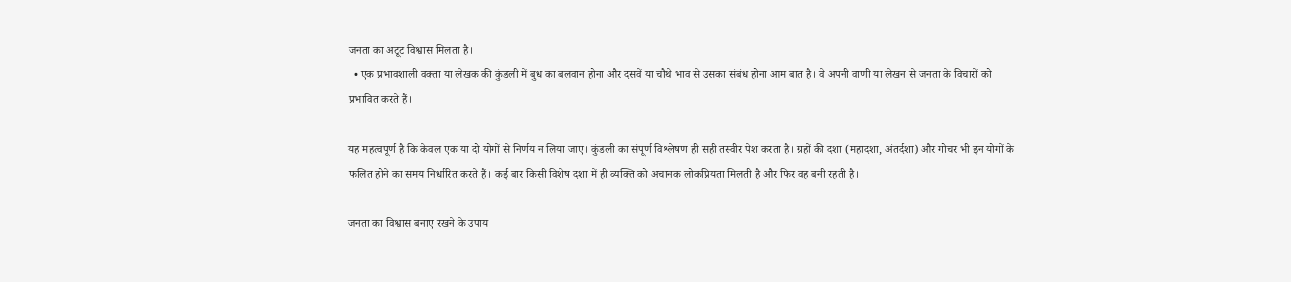जनता का अटूट विश्वास मिलता है।
  • एक प्रभावशाली वक्ता या लेखक की कुंडली में बुध का बलवान होना और दसवें या चौथे भाव से उसका संबंध होना आम बात है। वे अपनी वाणी या लेखन से जनता के विचारों को प्रभावित करते हैं।

यह महत्वपूर्ण है कि केवल एक या दो योगों से निर्णय न लिया जाए। कुंडली का संपूर्ण विश्लेषण ही सही तस्वीर पेश करता है। ग्रहों की दशा (महादशा, अंतर्दशा) और गोचर भी इन योगों के फलित होने का समय निर्धारित करते हैं। कई बार किसी विशेष दशा में ही व्यक्ति को अचानक लोकप्रियता मिलती है और फिर वह बनी रहती है।

जनता का विश्वास बनाए रखने के उपाय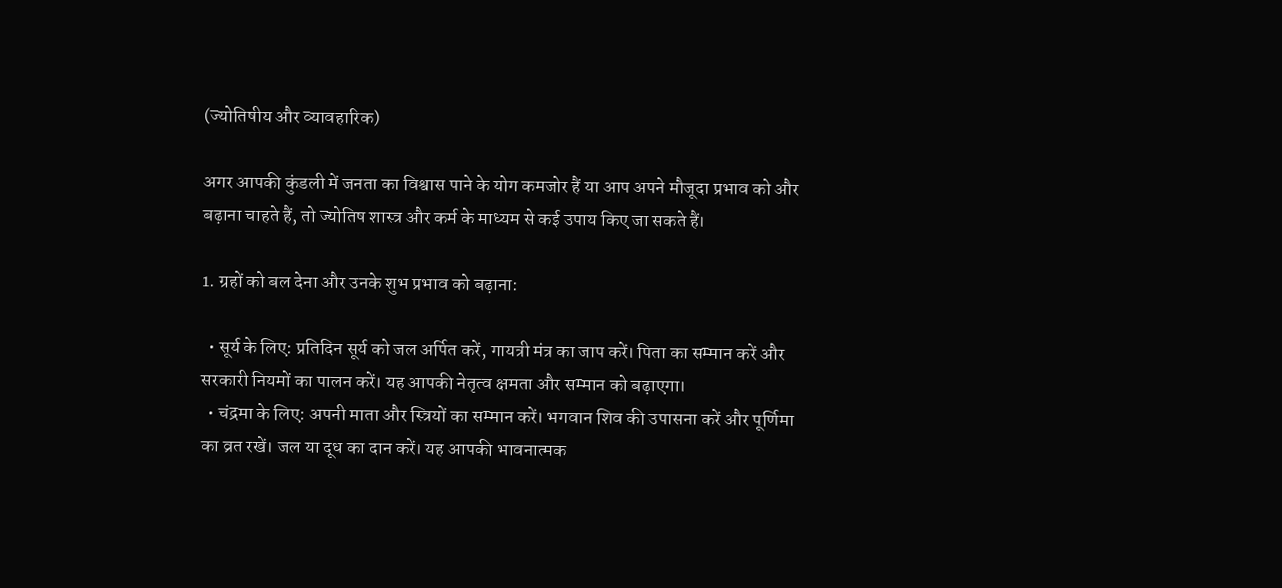(ज्योतिषीय और व्यावहारिक)

अगर आपकी कुंडली में जनता का विश्वास पाने के योग कमजोर हैं या आप अपने मौजूदा प्रभाव को और बढ़ाना चाहते हैं, तो ज्योतिष शास्त्र और कर्म के माध्यम से कई उपाय किए जा सकते हैं।

1. ग्रहों को बल देना और उनके शुभ प्रभाव को बढ़ाना:

  • सूर्य के लिए: प्रतिदिन सूर्य को जल अर्पित करें, गायत्री मंत्र का जाप करें। पिता का सम्मान करें और सरकारी नियमों का पालन करें। यह आपकी नेतृत्व क्षमता और सम्मान को बढ़ाएगा।
  • चंद्रमा के लिए: अपनी माता और स्त्रियों का सम्मान करें। भगवान शिव की उपासना करें और पूर्णिमा का व्रत रखें। जल या दूध का दान करें। यह आपकी भावनात्मक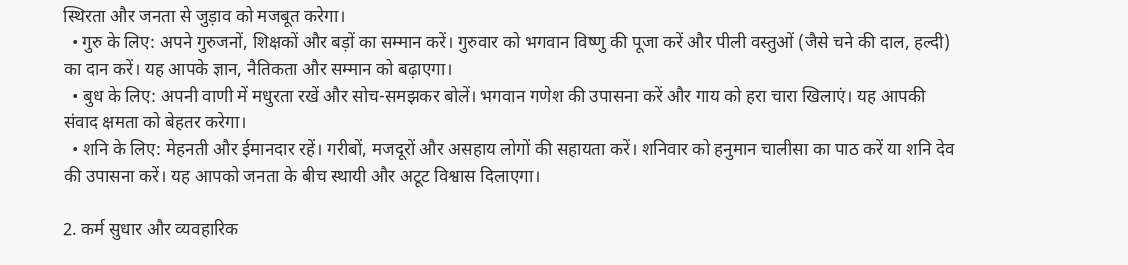स्थिरता और जनता से जुड़ाव को मजबूत करेगा।
  • गुरु के लिए: अपने गुरुजनों, शिक्षकों और बड़ों का सम्मान करें। गुरुवार को भगवान विष्णु की पूजा करें और पीली वस्तुओं (जैसे चने की दाल, हल्दी) का दान करें। यह आपके ज्ञान, नैतिकता और सम्मान को बढ़ाएगा।
  • बुध के लिए: अपनी वाणी में मधुरता रखें और सोच-समझकर बोलें। भगवान गणेश की उपासना करें और गाय को हरा चारा खिलाएं। यह आपकी संवाद क्षमता को बेहतर करेगा।
  • शनि के लिए: मेहनती और ईमानदार रहें। गरीबों, मजदूरों और असहाय लोगों की सहायता करें। शनिवार को हनुमान चालीसा का पाठ करें या शनि देव की उपासना करें। यह आपको जनता के बीच स्थायी और अटूट विश्वास दिलाएगा।

2. कर्म सुधार और व्यवहारिक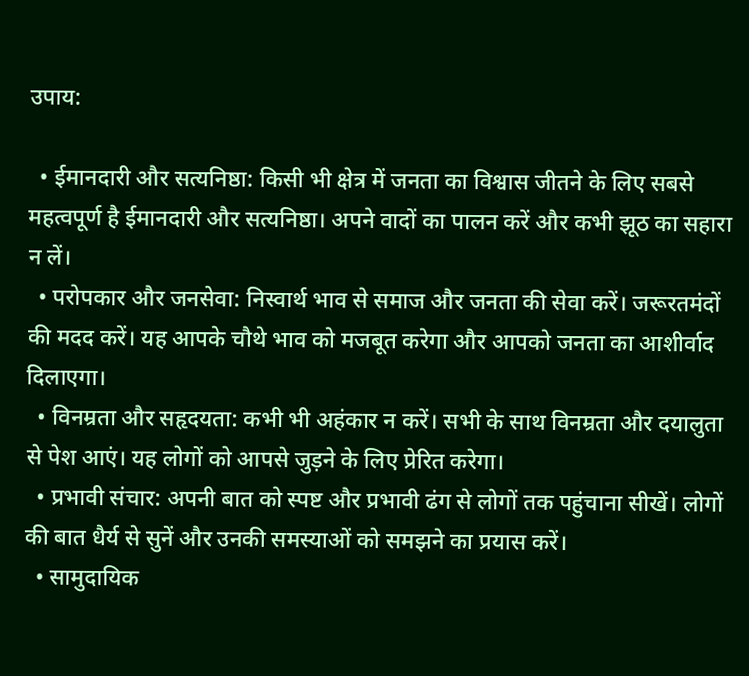उपाय:

  • ईमानदारी और सत्यनिष्ठा: किसी भी क्षेत्र में जनता का विश्वास जीतने के लिए सबसे महत्वपूर्ण है ईमानदारी और सत्यनिष्ठा। अपने वादों का पालन करें और कभी झूठ का सहारा न लें।
  • परोपकार और जनसेवा: निस्वार्थ भाव से समाज और जनता की सेवा करें। जरूरतमंदों की मदद करें। यह आपके चौथे भाव को मजबूत करेगा और आपको जनता का आशीर्वाद दिलाएगा।
  • विनम्रता और सहृदयता: कभी भी अहंकार न करें। सभी के साथ विनम्रता और दयालुता से पेश आएं। यह लोगों को आपसे जुड़ने के लिए प्रेरित करेगा।
  • प्रभावी संचार: अपनी बात को स्पष्ट और प्रभावी ढंग से लोगों तक पहुंचाना सीखें। लोगों की बात धैर्य से सुनें और उनकी समस्याओं को समझने का प्रयास करें।
  • सामुदायिक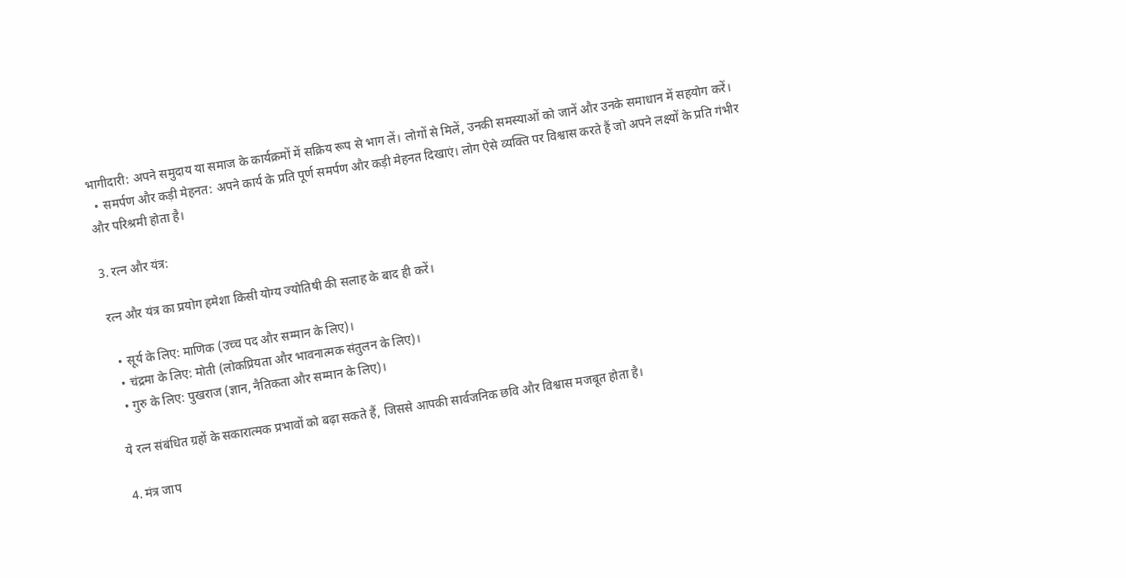भागीदारी: अपने समुदाय या समाज के कार्यक्रमों में सक्रिय रूप से भाग लें। लोगों से मिलें, उनकी समस्याओं को जानें और उनके समाधान में सहयोग करें।
  • समर्पण और कड़ी मेहनत: अपने कार्य के प्रति पूर्ण समर्पण और कड़ी मेहनत दिखाएं। लोग ऐसे व्यक्ति पर विश्वास करते हैं जो अपने लक्ष्यों के प्रति गंभीर और परिश्रमी होता है।

3. रत्न और यंत्र:

रत्न और यंत्र का प्रयोग हमेशा किसी योग्य ज्योतिषी की सलाह के बाद ही करें।

  • सूर्य के लिए: माणिक (उच्च पद और सम्मान के लिए)।
  • चंद्रमा के लिए: मोती (लोकप्रियता और भावनात्मक संतुलन के लिए)।
  • गुरु के लिए: पुखराज (ज्ञान, नैतिकता और सम्मान के लिए)।

ये रत्न संबंधित ग्रहों के सकारात्मक प्रभावों को बढ़ा सकते हैं, जिससे आपकी सार्वजनिक छवि और विश्वास मजबूत होता है।

4. मंत्र जाप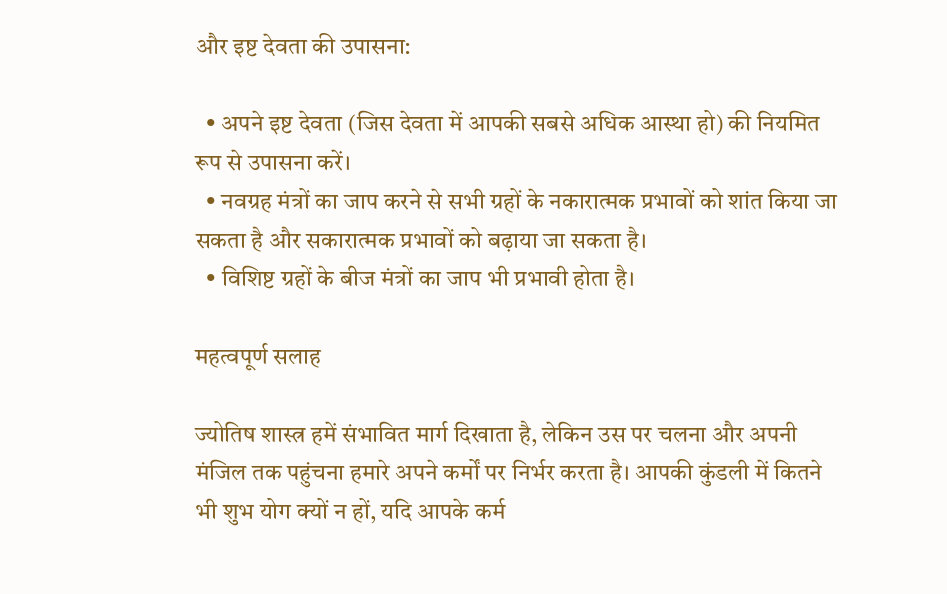और इष्ट देवता की उपासना:

  • अपने इष्ट देवता (जिस देवता में आपकी सबसे अधिक आस्था हो) की नियमित रूप से उपासना करें।
  • नवग्रह मंत्रों का जाप करने से सभी ग्रहों के नकारात्मक प्रभावों को शांत किया जा सकता है और सकारात्मक प्रभावों को बढ़ाया जा सकता है।
  • विशिष्ट ग्रहों के बीज मंत्रों का जाप भी प्रभावी होता है।

महत्वपूर्ण सलाह

ज्योतिष शास्त्र हमें संभावित मार्ग दिखाता है, लेकिन उस पर चलना और अपनी मंजिल तक पहुंचना हमारे अपने कर्मों पर निर्भर करता है। आपकी कुंडली में कितने भी शुभ योग क्यों न हों, यदि आपके कर्म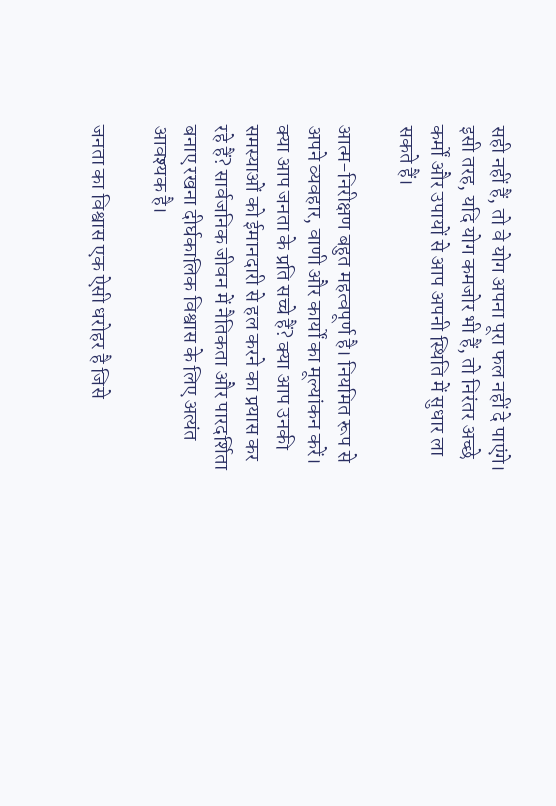सही नहीं हैं, तो वे योग अपना पूरा फल नहीं दे पाएंगे। इसी तरह, यदि योग कमजोर भी हैं, तो निरंतर अच्छे कर्मों और उपायों से आप अपनी स्थिति में सुधार ला सकते हैं।

आत्म-निरीक्षण बहुत महत्वपूर्ण है। नियमित रूप से अपने व्यवहार, वाणी और कार्यों का मूल्यांकन करें। क्या आप जनता के प्रति सच्चे हैं? क्या आप उनकी समस्याओं को ईमानदारी से हल करने का प्रयास कर रहे हैं? सार्वजनिक जीवन में नैतिकता और पारदर्शिता बनाए रखना दीर्घकालिक विश्वास के लिए अत्यंत आवश्यक है।

जनता का विश्वास एक ऐसी धरोहर है जिसे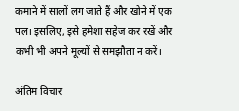कमाने में सालों लग जाते हैं और खोने में एक पल। इसलिए, इसे हमेशा सहेज कर रखें और कभी भी अपने मूल्यों से समझौता न करें।

अंतिम विचार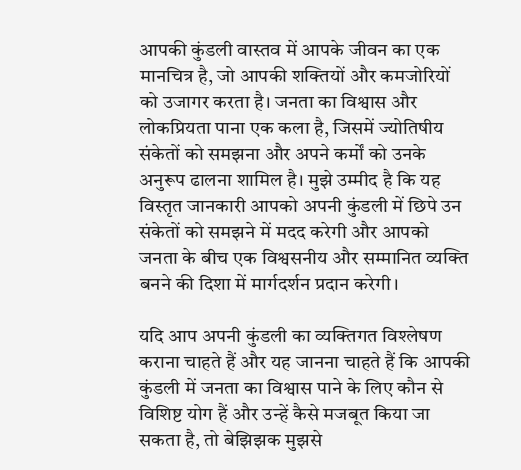आपकी कुंडली वास्तव में आपके जीवन का एक मानचित्र है, जो आपकी शक्तियों और कमजोरियों को उजागर करता है। जनता का विश्वास और लोकप्रियता पाना एक कला है, जिसमें ज्योतिषीय संकेतों को समझना और अपने कर्मों को उनके अनुरूप ढालना शामिल है। मुझे उम्मीद है कि यह विस्तृत जानकारी आपको अपनी कुंडली में छिपे उन संकेतों को समझने में मदद करेगी और आपको जनता के बीच एक विश्वसनीय और सम्मानित व्यक्ति बनने की दिशा में मार्गदर्शन प्रदान करेगी।

यदि आप अपनी कुंडली का व्यक्तिगत विश्लेषण कराना चाहते हैं और यह जानना चाहते हैं कि आपकी कुंडली में जनता का विश्वास पाने के लिए कौन से विशिष्ट योग हैं और उन्हें कैसे मजबूत किया जा सकता है, तो बेझिझक मुझसे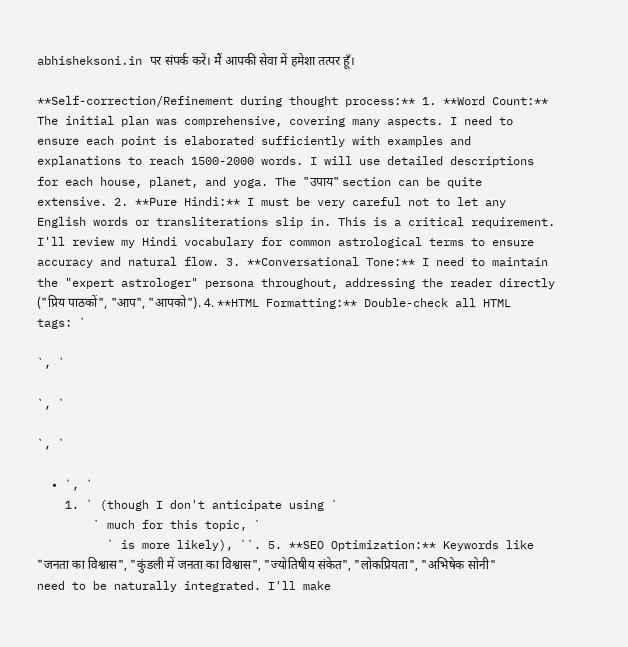abhisheksoni.in पर संपर्क करें। मैं आपकी सेवा में हमेशा तत्पर हूँ।

**Self-correction/Refinement during thought process:** 1. **Word Count:** The initial plan was comprehensive, covering many aspects. I need to ensure each point is elaborated sufficiently with examples and explanations to reach 1500-2000 words. I will use detailed descriptions for each house, planet, and yoga. The "उपाय" section can be quite extensive. 2. **Pure Hindi:** I must be very careful not to let any English words or transliterations slip in. This is a critical requirement. I'll review my Hindi vocabulary for common astrological terms to ensure accuracy and natural flow. 3. **Conversational Tone:** I need to maintain the "expert astrologer" persona throughout, addressing the reader directly ("प्रिय पाठकों", "आप", "आपको"). 4. **HTML Formatting:** Double-check all HTML tags: `

`, `

`, `

`, `

  • `, `
    1. ` (though I don't anticipate using `
        ` much for this topic, `
          ` is more likely), ``. 5. **SEO Optimization:** Keywords like "जनता का विश्वास", "कुंडली में जनता का विश्वास", "ज्योतिषीय संकेत", "लोकप्रियता", "अभिषेक सोनी" need to be naturally integrated. I'll make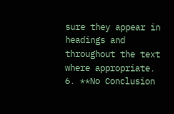sure they appear in headings and throughout the text where appropriate. 6. **No Conclusion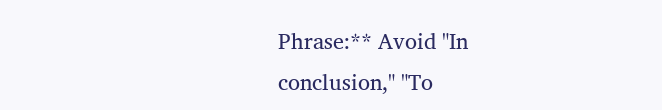Phrase:** Avoid "In conclusion," "To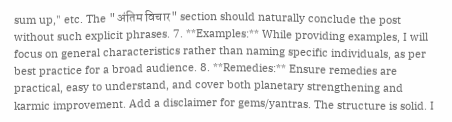sum up," etc. The "अंतिम विचार" section should naturally conclude the post without such explicit phrases. 7. **Examples:** While providing examples, I will focus on general characteristics rather than naming specific individuals, as per best practice for a broad audience. 8. **Remedies:** Ensure remedies are practical, easy to understand, and cover both planetary strengthening and karmic improvement. Add a disclaimer for gems/yantras. The structure is solid. I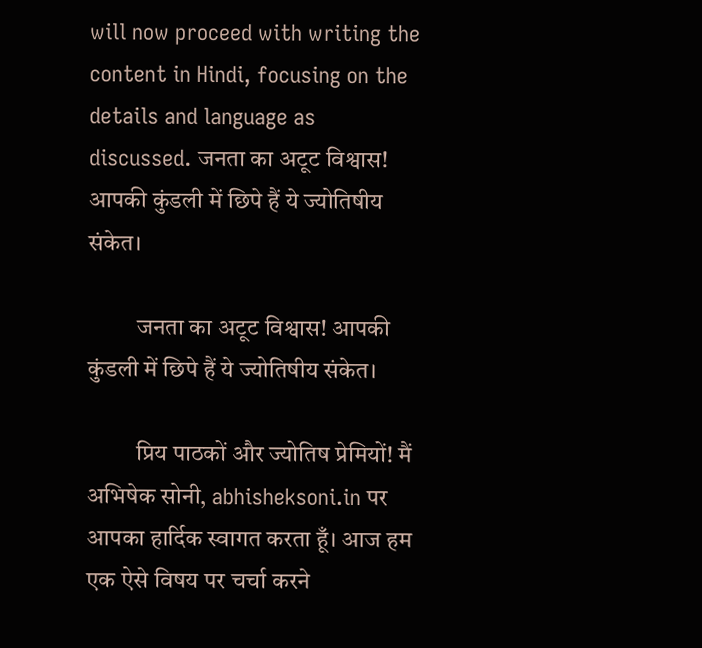will now proceed with writing the content in Hindi, focusing on the details and language as discussed. जनता का अटूट विश्वास! आपकी कुंडली में छिपे हैं ये ज्योतिषीय संकेत।

          जनता का अटूट विश्वास! आपकी कुंडली में छिपे हैं ये ज्योतिषीय संकेत।

          प्रिय पाठकों और ज्योतिष प्रेमियों! मैं अभिषेक सोनी, abhisheksoni.in पर आपका हार्दिक स्वागत करता हूँ। आज हम एक ऐसे विषय पर चर्चा करने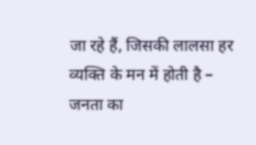जा रहे हैं, जिसकी लालसा हर व्यक्ति के मन में होती है – जनता का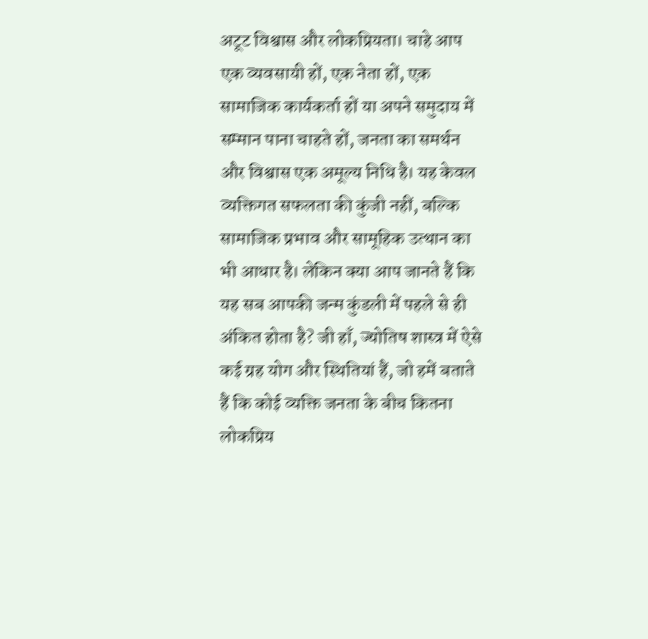अटूट विश्वास और लोकप्रियता। चाहे आप एक व्यवसायी हों, एक नेता हों, एक सामाजिक कार्यकर्ता हों या अपने समुदाय में सम्मान पाना चाहते हों, जनता का समर्थन और विश्वास एक अमूल्य निधि है। यह केवल व्यक्तिगत सफलता की कुंजी नहीं, बल्कि सामाजिक प्रभाव और सामूहिक उत्थान का भी आधार है। लेकिन क्या आप जानते हैं कि यह सब आपकी जन्म कुंडली में पहले से ही अंकित होता है? जी हाँ, ज्योतिष शास्त्र में ऐसे कई ग्रह योग और स्थितियां हैं, जो हमें बताते हैं कि कोई व्यक्ति जनता के बीच कितना लोकप्रिय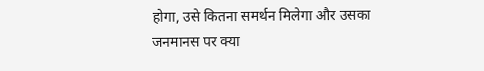होगा, उसे कितना समर्थन मिलेगा और उसका जनमानस पर क्या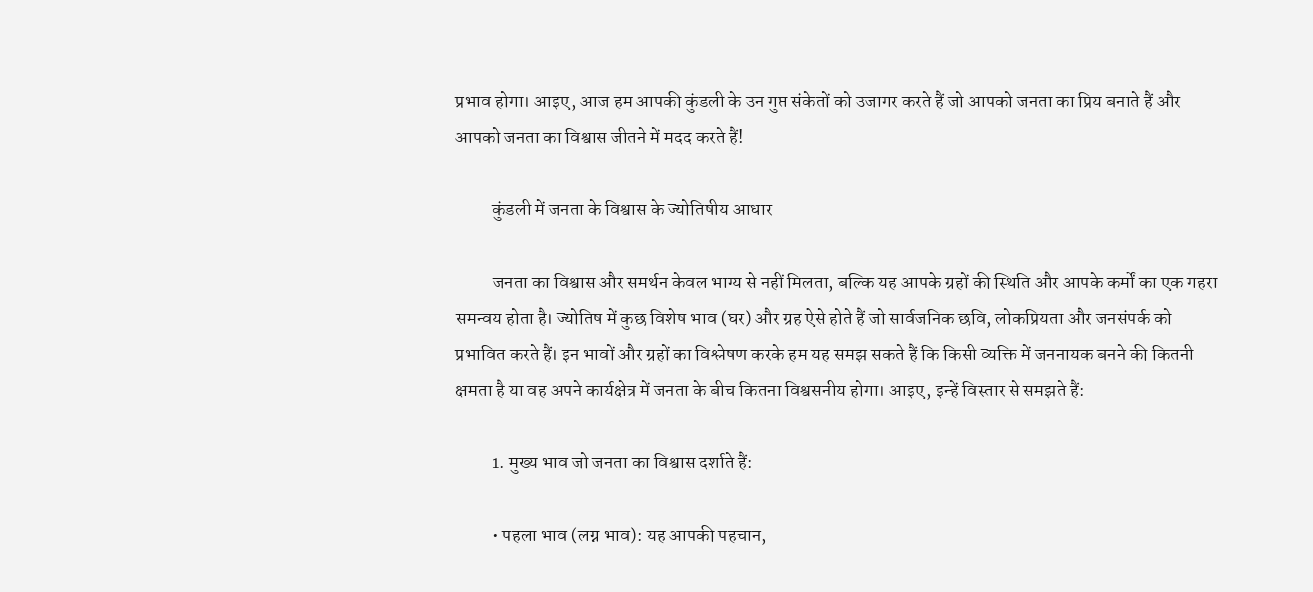प्रभाव होगा। आइए, आज हम आपकी कुंडली के उन गुप्त संकेतों को उजागर करते हैं जो आपको जनता का प्रिय बनाते हैं और आपको जनता का विश्वास जीतने में मदद करते हैं!

          कुंडली में जनता के विश्वास के ज्योतिषीय आधार

          जनता का विश्वास और समर्थन केवल भाग्य से नहीं मिलता, बल्कि यह आपके ग्रहों की स्थिति और आपके कर्मों का एक गहरा समन्वय होता है। ज्योतिष में कुछ विशेष भाव (घर) और ग्रह ऐसे होते हैं जो सार्वजनिक छवि, लोकप्रियता और जनसंपर्क को प्रभावित करते हैं। इन भावों और ग्रहों का विश्लेषण करके हम यह समझ सकते हैं कि किसी व्यक्ति में जननायक बनने की कितनी क्षमता है या वह अपने कार्यक्षेत्र में जनता के बीच कितना विश्वसनीय होगा। आइए, इन्हें विस्तार से समझते हैं:

          1. मुख्य भाव जो जनता का विश्वास दर्शाते हैं:

          • पहला भाव (लग्न भाव): यह आपकी पहचान,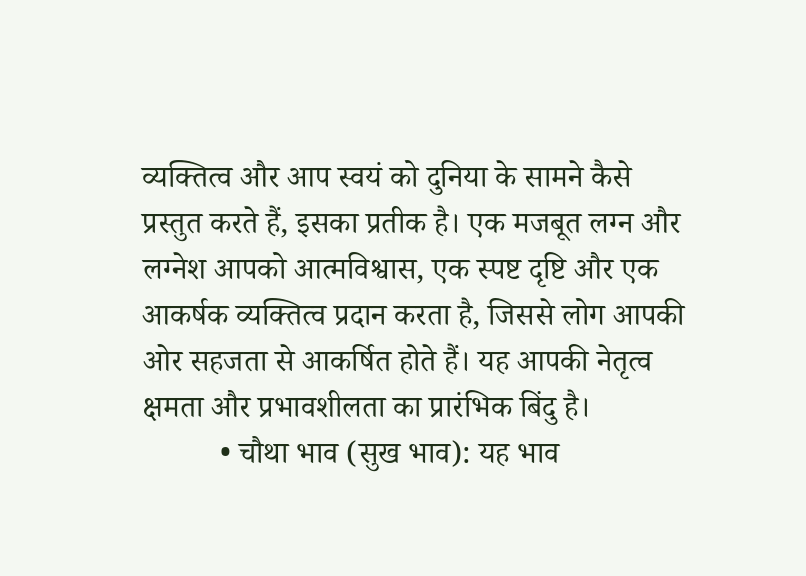व्यक्तित्व और आप स्वयं को दुनिया के सामने कैसे प्रस्तुत करते हैं, इसका प्रतीक है। एक मजबूत लग्न और लग्नेश आपको आत्मविश्वास, एक स्पष्ट दृष्टि और एक आकर्षक व्यक्तित्व प्रदान करता है, जिससे लोग आपकी ओर सहजता से आकर्षित होते हैं। यह आपकी नेतृत्व क्षमता और प्रभावशीलता का प्रारंभिक बिंदु है।
          • चौथा भाव (सुख भाव): यह भाव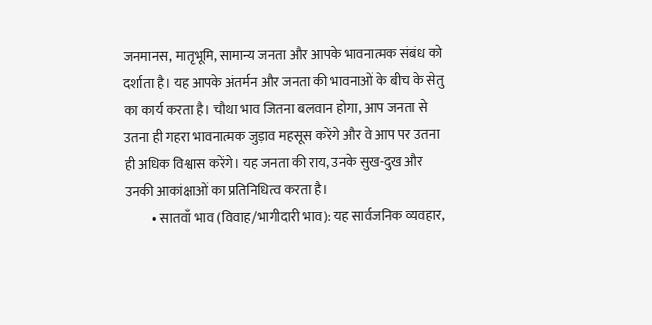जनमानस, मातृभूमि, सामान्य जनता और आपके भावनात्मक संबंध को दर्शाता है। यह आपके अंतर्मन और जनता की भावनाओं के बीच के सेतु का कार्य करता है। चौथा भाव जितना बलवान होगा, आप जनता से उतना ही गहरा भावनात्मक जुड़ाव महसूस करेंगे और वे आप पर उतना ही अधिक विश्वास करेंगे। यह जनता की राय, उनके सुख-दुख और उनकी आकांक्षाओं का प्रतिनिधित्व करता है।
          • सातवाँ भाव (विवाह/भागीदारी भाव): यह सार्वजनिक व्यवहार,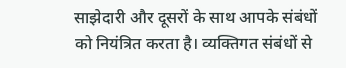साझेदारी और दूसरों के साथ आपके संबंधों को नियंत्रित करता है। व्यक्तिगत संबंधों से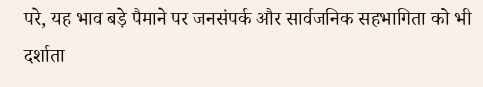परे, यह भाव बड़े पैमाने पर जनसंपर्क और सार्वजनिक सहभागिता को भी दर्शाता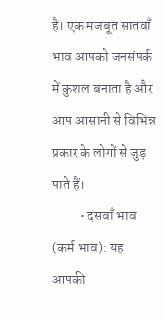है। एक मजबूत सातवाँ भाव आपको जनसंपर्क में कुशल बनाता है और आप आसानी से विभिन्न प्रकार के लोगों से जुड़ पाते हैं।
          • दसवाँ भाव (कर्म भाव): यह आपकी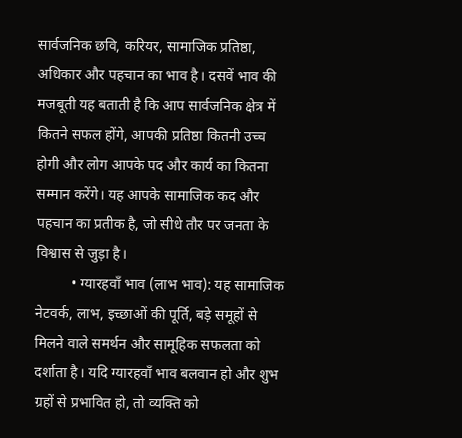सार्वजनिक छवि, करियर, सामाजिक प्रतिष्ठा, अधिकार और पहचान का भाव है। दसवें भाव की मजबूती यह बताती है कि आप सार्वजनिक क्षेत्र में कितने सफल होंगे, आपकी प्रतिष्ठा कितनी उच्च होगी और लोग आपके पद और कार्य का कितना सम्मान करेंगे। यह आपके सामाजिक कद और पहचान का प्रतीक है, जो सीधे तौर पर जनता के विश्वास से जुड़ा है।
          • ग्यारहवाँ भाव (लाभ भाव): यह सामाजिक नेटवर्क, लाभ, इच्छाओं की पूर्ति, बड़े समूहों से मिलने वाले समर्थन और सामूहिक सफलता को दर्शाता है। यदि ग्यारहवाँ भाव बलवान हो और शुभ ग्रहों से प्रभावित हो, तो व्यक्ति को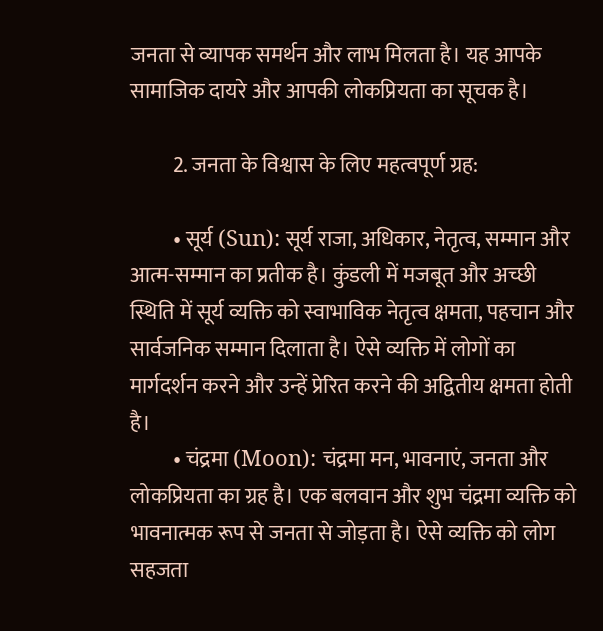जनता से व्यापक समर्थन और लाभ मिलता है। यह आपके सामाजिक दायरे और आपकी लोकप्रियता का सूचक है।

          2. जनता के विश्वास के लिए महत्वपूर्ण ग्रह:

          • सूर्य (Sun): सूर्य राजा, अधिकार, नेतृत्व, सम्मान और आत्म-सम्मान का प्रतीक है। कुंडली में मजबूत और अच्छी स्थिति में सूर्य व्यक्ति को स्वाभाविक नेतृत्व क्षमता, पहचान और सार्वजनिक सम्मान दिलाता है। ऐसे व्यक्ति में लोगों का मार्गदर्शन करने और उन्हें प्रेरित करने की अद्वितीय क्षमता होती है।
          • चंद्रमा (Moon): चंद्रमा मन, भावनाएं, जनता और लोकप्रियता का ग्रह है। एक बलवान और शुभ चंद्रमा व्यक्ति को भावनात्मक रूप से जनता से जोड़ता है। ऐसे व्यक्ति को लोग सहजता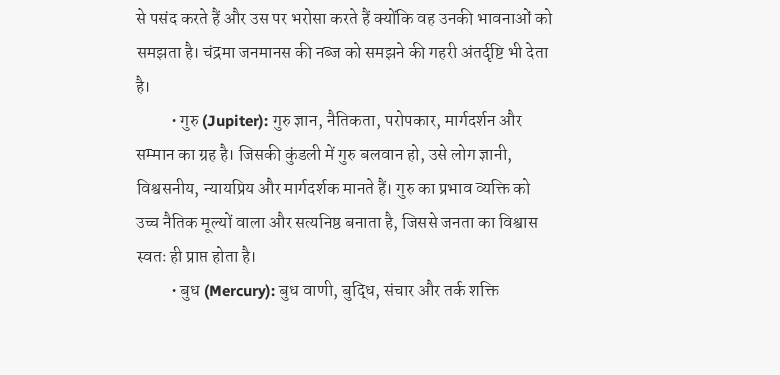से पसंद करते हैं और उस पर भरोसा करते हैं क्योंकि वह उनकी भावनाओं को समझता है। चंद्रमा जनमानस की नब्ज को समझने की गहरी अंतर्दृष्टि भी देता है।
          • गुरु (Jupiter): गुरु ज्ञान, नैतिकता, परोपकार, मार्गदर्शन और सम्मान का ग्रह है। जिसकी कुंडली में गुरु बलवान हो, उसे लोग ज्ञानी, विश्वसनीय, न्यायप्रिय और मार्गदर्शक मानते हैं। गुरु का प्रभाव व्यक्ति को उच्च नैतिक मूल्यों वाला और सत्यनिष्ठ बनाता है, जिससे जनता का विश्वास स्वतः ही प्राप्त होता है।
          • बुध (Mercury): बुध वाणी, बुद्धि, संचार और तर्क शक्ति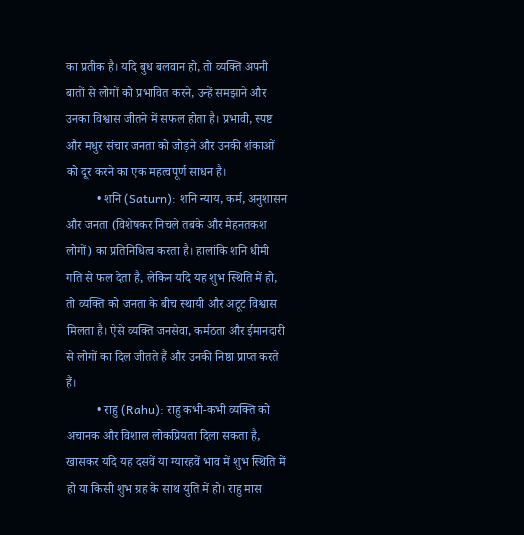का प्रतीक है। यदि बुध बलवान हो, तो व्यक्ति अपनी बातों से लोगों को प्रभावित करने, उन्हें समझाने और उनका विश्वास जीतने में सफल होता है। प्रभावी, स्पष्ट और मधुर संचार जनता को जोड़ने और उनकी शंकाओं को दूर करने का एक महत्वपूर्ण साधन है।
          • शनि (Saturn): शनि न्याय, कर्म, अनुशासन और जनता (विशेषकर निचले तबके और मेहनतकश लोगों) का प्रतिनिधित्व करता है। हालांकि शनि धीमी गति से फल देता है, लेकिन यदि यह शुभ स्थिति में हो, तो व्यक्ति को जनता के बीच स्थायी और अटूट विश्वास मिलता है। ऐसे व्यक्ति जनसेवा, कर्मठता और ईमानदारी से लोगों का दिल जीतते हैं और उनकी निष्ठा प्राप्त करते हैं।
          • राहु (Rahu): राहु कभी-कभी व्यक्ति को अचानक और विशाल लोकप्रियता दिला सकता है, खासकर यदि यह दसवें या ग्यारहवें भाव में शुभ स्थिति में हो या किसी शुभ ग्रह के साथ युति में हो। राहु मास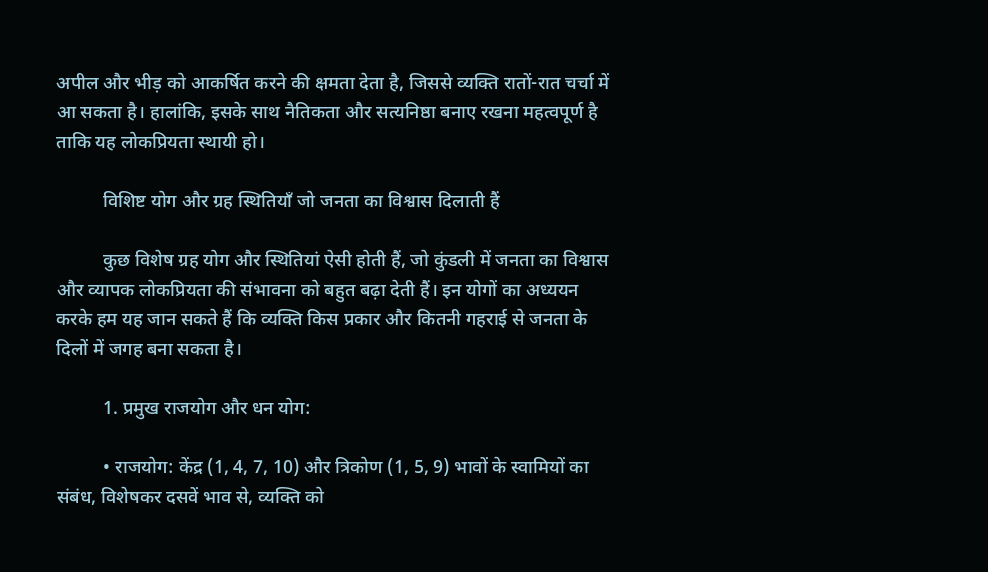अपील और भीड़ को आकर्षित करने की क्षमता देता है, जिससे व्यक्ति रातों-रात चर्चा में आ सकता है। हालांकि, इसके साथ नैतिकता और सत्यनिष्ठा बनाए रखना महत्वपूर्ण है ताकि यह लोकप्रियता स्थायी हो।

          विशिष्ट योग और ग्रह स्थितियाँ जो जनता का विश्वास दिलाती हैं

          कुछ विशेष ग्रह योग और स्थितियां ऐसी होती हैं, जो कुंडली में जनता का विश्वास और व्यापक लोकप्रियता की संभावना को बहुत बढ़ा देती हैं। इन योगों का अध्ययन करके हम यह जान सकते हैं कि व्यक्ति किस प्रकार और कितनी गहराई से जनता के दिलों में जगह बना सकता है।

          1. प्रमुख राजयोग और धन योग:

          • राजयोग: केंद्र (1, 4, 7, 10) और त्रिकोण (1, 5, 9) भावों के स्वामियों का संबंध, विशेषकर दसवें भाव से, व्यक्ति को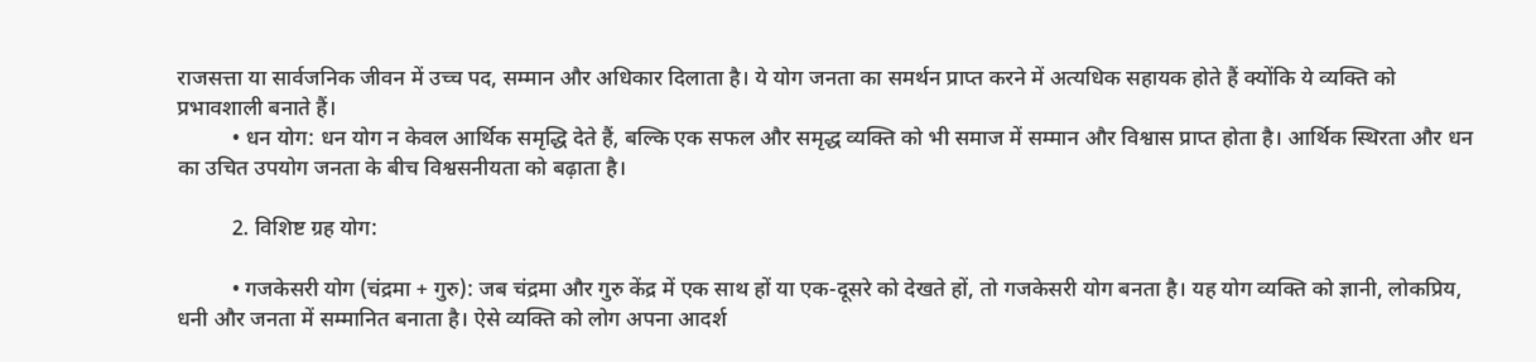राजसत्ता या सार्वजनिक जीवन में उच्च पद, सम्मान और अधिकार दिलाता है। ये योग जनता का समर्थन प्राप्त करने में अत्यधिक सहायक होते हैं क्योंकि ये व्यक्ति को प्रभावशाली बनाते हैं।
          • धन योग: धन योग न केवल आर्थिक समृद्धि देते हैं, बल्कि एक सफल और समृद्ध व्यक्ति को भी समाज में सम्मान और विश्वास प्राप्त होता है। आर्थिक स्थिरता और धन का उचित उपयोग जनता के बीच विश्वसनीयता को बढ़ाता है।

          2. विशिष्ट ग्रह योग:

          • गजकेसरी योग (चंद्रमा + गुरु): जब चंद्रमा और गुरु केंद्र में एक साथ हों या एक-दूसरे को देखते हों, तो गजकेसरी योग बनता है। यह योग व्यक्ति को ज्ञानी, लोकप्रिय, धनी और जनता में सम्मानित बनाता है। ऐसे व्यक्ति को लोग अपना आदर्श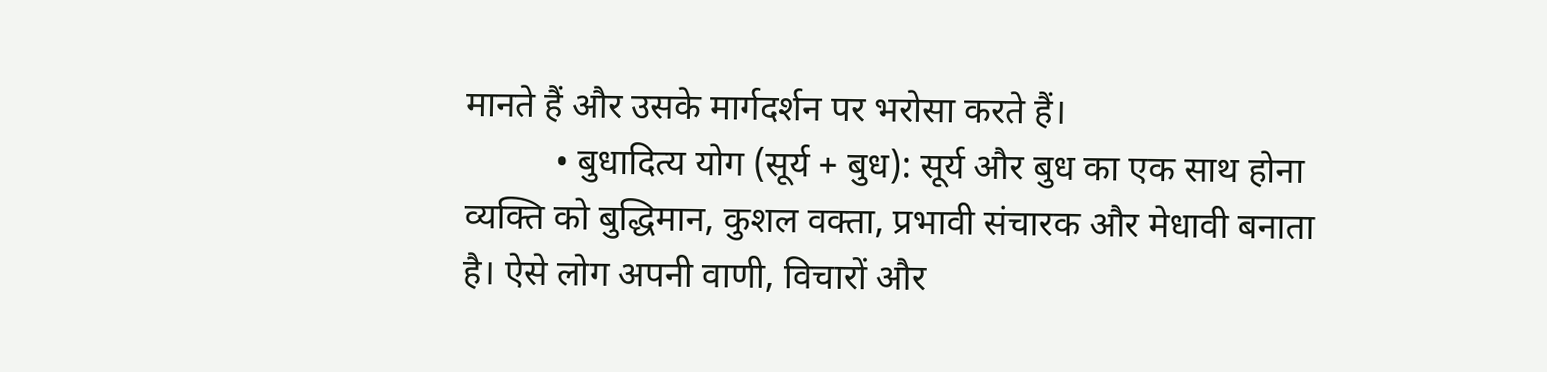मानते हैं और उसके मार्गदर्शन पर भरोसा करते हैं।
          • बुधादित्य योग (सूर्य + बुध): सूर्य और बुध का एक साथ होना व्यक्ति को बुद्धिमान, कुशल वक्ता, प्रभावी संचारक और मेधावी बनाता है। ऐसे लोग अपनी वाणी, विचारों और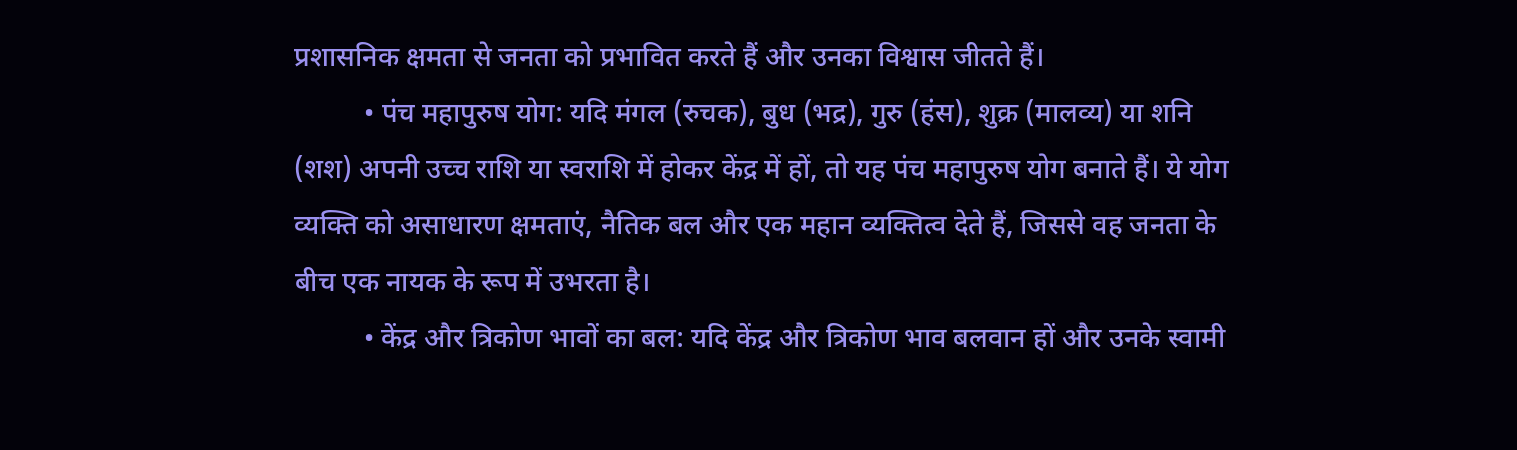प्रशासनिक क्षमता से जनता को प्रभावित करते हैं और उनका विश्वास जीतते हैं।
          • पंच महापुरुष योग: यदि मंगल (रुचक), बुध (भद्र), गुरु (हंस), शुक्र (मालव्य) या शनि (शश) अपनी उच्च राशि या स्वराशि में होकर केंद्र में हों, तो यह पंच महापुरुष योग बनाते हैं। ये योग व्यक्ति को असाधारण क्षमताएं, नैतिक बल और एक महान व्यक्तित्व देते हैं, जिससे वह जनता के बीच एक नायक के रूप में उभरता है।
          • केंद्र और त्रिकोण भावों का बल: यदि केंद्र और त्रिकोण भाव बलवान हों और उनके स्वामी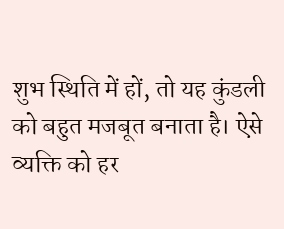शुभ स्थिति में हों, तो यह कुंडली को बहुत मजबूत बनाता है। ऐसे व्यक्ति को हर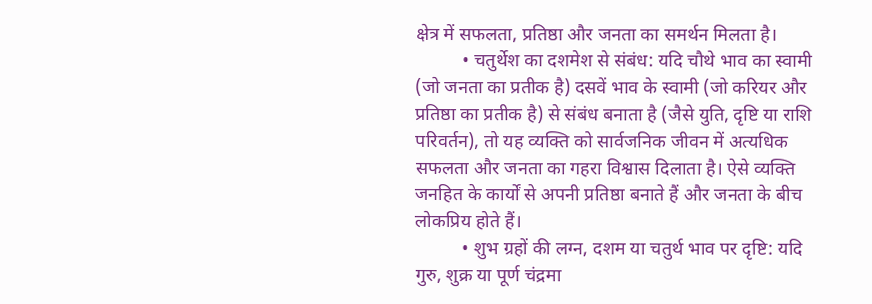क्षेत्र में सफलता, प्रतिष्ठा और जनता का समर्थन मिलता है।
          • चतुर्थेश का दशमेश से संबंध: यदि चौथे भाव का स्वामी (जो जनता का प्रतीक है) दसवें भाव के स्वामी (जो करियर और प्रतिष्ठा का प्रतीक है) से संबंध बनाता है (जैसे युति, दृष्टि या राशि परिवर्तन), तो यह व्यक्ति को सार्वजनिक जीवन में अत्यधिक सफलता और जनता का गहरा विश्वास दिलाता है। ऐसे व्यक्ति जनहित के कार्यों से अपनी प्रतिष्ठा बनाते हैं और जनता के बीच लोकप्रिय होते हैं।
          • शुभ ग्रहों की लग्न, दशम या चतुर्थ भाव पर दृष्टि: यदि गुरु, शुक्र या पूर्ण चंद्रमा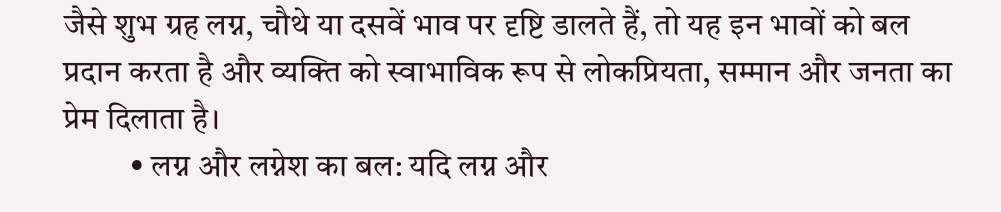जैसे शुभ ग्रह लग्न, चौथे या दसवें भाव पर दृष्टि डालते हैं, तो यह इन भावों को बल प्रदान करता है और व्यक्ति को स्वाभाविक रूप से लोकप्रियता, सम्मान और जनता का प्रेम दिलाता है।
          • लग्न और लग्नेश का बल: यदि लग्न और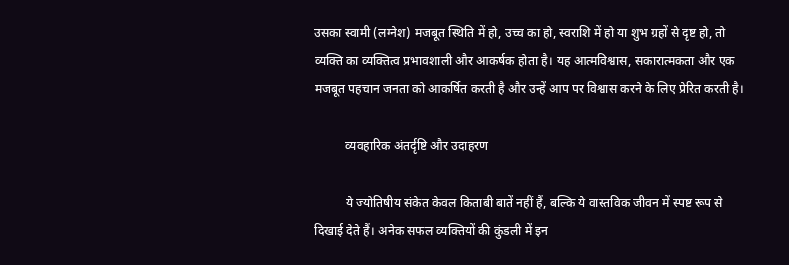उसका स्वामी (लग्नेश) मजबूत स्थिति में हो, उच्च का हो, स्वराशि में हो या शुभ ग्रहों से दृष्ट हो, तो व्यक्ति का व्यक्तित्व प्रभावशाली और आकर्षक होता है। यह आत्मविश्वास, सकारात्मकता और एक मजबूत पहचान जनता को आकर्षित करती है और उन्हें आप पर विश्वास करने के लिए प्रेरित करती है।

          व्यवहारिक अंतर्दृष्टि और उदाहरण

          ये ज्योतिषीय संकेत केवल किताबी बातें नहीं हैं, बल्कि ये वास्तविक जीवन में स्पष्ट रूप से दिखाई देते हैं। अनेक सफल व्यक्तियों की कुंडली में इन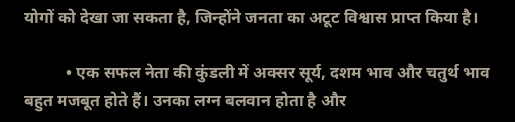योगों को देखा जा सकता है, जिन्होंने जनता का अटूट विश्वास प्राप्त किया है।

          • एक सफल नेता की कुंडली में अक्सर सूर्य, दशम भाव और चतुर्थ भाव बहुत मजबूत होते हैं। उनका लग्न बलवान होता है और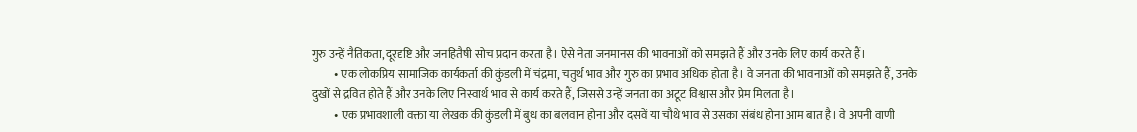गुरु उन्हें नैतिकता, दूरदृष्टि और जनहितैषी सोच प्रदान करता है। ऐसे नेता जनमानस की भावनाओं को समझते हैं और उनके लिए कार्य करते हैं।
          • एक लोकप्रिय सामाजिक कार्यकर्ता की कुंडली में चंद्रमा, चतुर्थ भाव और गुरु का प्रभाव अधिक होता है। वे जनता की भावनाओं को समझते हैं, उनके दुखों से द्रवित होते हैं और उनके लिए निस्वार्थ भाव से कार्य करते हैं, जिससे उन्हें जनता का अटूट विश्वास और प्रेम मिलता है।
          • एक प्रभावशाली वक्ता या लेखक की कुंडली में बुध का बलवान होना और दसवें या चौथे भाव से उसका संबंध होना आम बात है। वे अपनी वाणी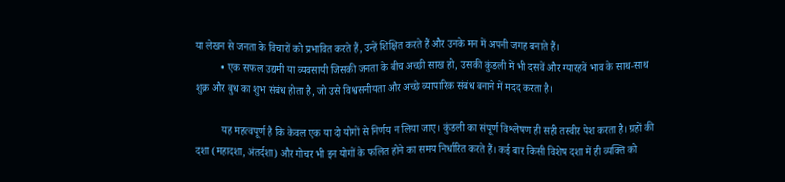या लेखन से जनता के विचारों को प्रभावित करते हैं, उन्हें शिक्षित करते हैं और उनके मन में अपनी जगह बनाते हैं।
          • एक सफल उद्यमी या व्यवसायी जिसकी जनता के बीच अच्छी साख हो, उसकी कुंडली में भी दसवें और ग्यारहवें भाव के साथ-साथ शुक्र और बुध का शुभ संबंध होता है, जो उसे विश्वसनीयता और अच्छे व्यापारिक संबंध बनाने में मदद करता है।

          यह महत्वपूर्ण है कि केवल एक या दो योगों से निर्णय न लिया जाए। कुंडली का संपूर्ण विश्लेषण ही सही तस्वीर पेश करता है। ग्रहों की दशा (महादशा, अंतर्दशा) और गोचर भी इन योगों के फलित होने का समय निर्धारित करते हैं। कई बार किसी विशेष दशा में ही व्यक्ति को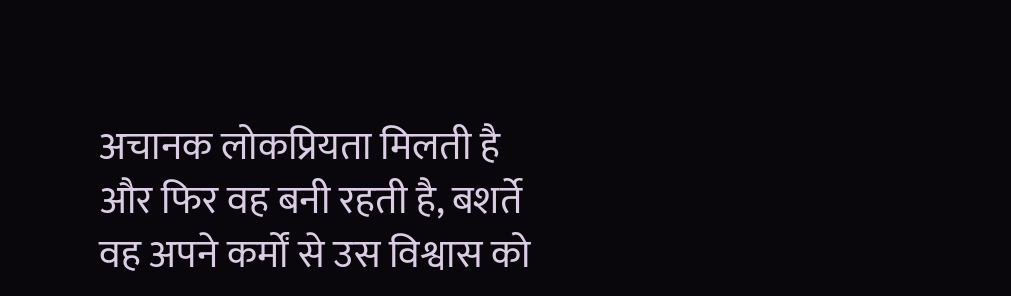अचानक लोकप्रियता मिलती है और फिर वह बनी रहती है, बशर्ते वह अपने कर्मों से उस विश्वास को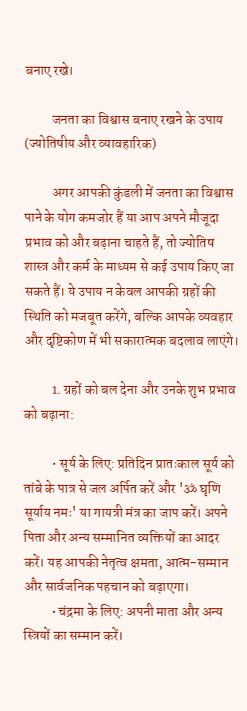बनाए रखे।

          जनता का विश्वास बनाए रखने के उपाय (ज्योतिषीय और व्यावहारिक)

          अगर आपकी कुंडली में जनता का विश्वास पाने के योग कमजोर हैं या आप अपने मौजूदा प्रभाव को और बढ़ाना चाहते हैं, तो ज्योतिष शास्त्र और कर्म के माध्यम से कई उपाय किए जा सकते हैं। ये उपाय न केवल आपकी ग्रहों की स्थिति को मजबूत करेंगे, बल्कि आपके व्यवहार और दृष्टिकोण में भी सकारात्मक बदलाव लाएंगे।

          1. ग्रहों को बल देना और उनके शुभ प्रभाव को बढ़ाना:

          • सूर्य के लिए: प्रतिदिन प्रातःकाल सूर्य को तांबे के पात्र से जल अर्पित करें और 'ॐ घृणि सूर्याय नमः' या गायत्री मंत्र का जाप करें। अपने पिता और अन्य सम्मानित व्यक्तियों का आदर करें। यह आपकी नेतृत्व क्षमता, आत्म-सम्मान और सार्वजनिक पहचान को बढ़ाएगा।
          • चंद्रमा के लिए: अपनी माता और अन्य स्त्रियों का सम्मान करें।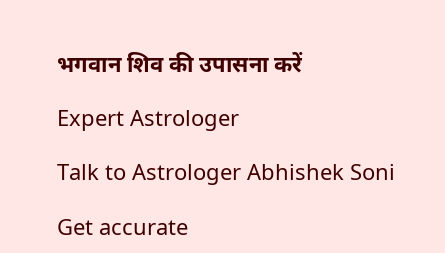भगवान शिव की उपासना करें

Expert Astrologer

Talk to Astrologer Abhishek Soni

Get accurate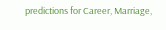predictions for Career, Marriage,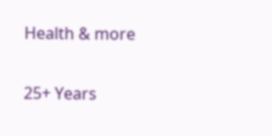Health & more

25+ Years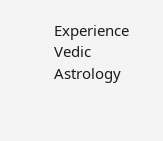Experience Vedic Astrology